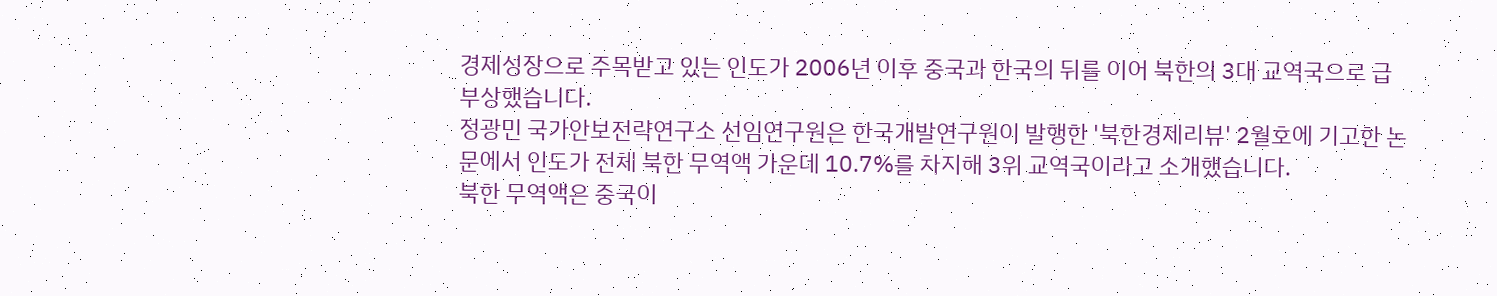경제성장으로 주목받고 있는 인도가 2006년 이후 중국과 한국의 뒤를 이어 북한의 3대 교역국으로 급부상했습니다.
정광민 국가안보전략연구소 선임연구원은 한국개발연구원이 발행한 '북한경제리뷰' 2월호에 기고한 논문에서 인도가 전체 북한 무역액 가운데 10.7%를 차지해 3위 교역국이라고 소개했습니다.
북한 무역액은 중국이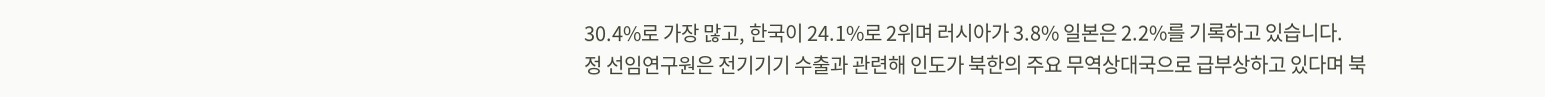30.4%로 가장 많고, 한국이 24.1%로 2위며 러시아가 3.8% 일본은 2.2%를 기록하고 있습니다.
정 선임연구원은 전기기기 수출과 관련해 인도가 북한의 주요 무역상대국으로 급부상하고 있다며 북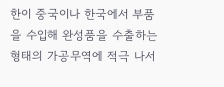한이 중국이나 한국에서 부품을 수입해 완성품을 수출하는 형태의 가공무역에 적극 나서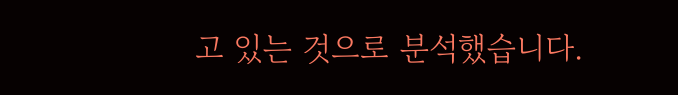고 있는 것으로 분석했습니다.